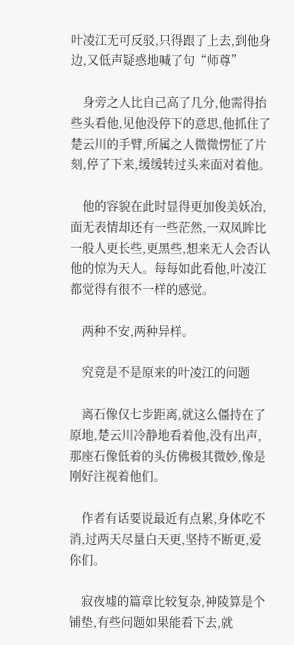叶凌江无可反驳,只得跟了上去,到他身边,又低声疑惑地喊了句“师尊”

    身旁之人比自己高了几分,他需得抬些头看他,见他没停下的意思,他抓住了楚云川的手臂,所属之人微微愣怔了片刻,停了下来,缓缓转过头来面对着他。

    他的容貌在此时显得更加俊美妖冶,面无表情却还有一些茫然,一双凤眸比一般人更长些,更黑些,想来无人会否认他的惊为天人。每每如此看他,叶凌江都觉得有很不一样的感觉。

    两种不安,两种异样。

    究竟是不是原来的叶凌江的问题

    离石像仅七步距离,就这么僵持在了原地,楚云川冷静地看着他,没有出声,那座石像低着的头仿佛极其微妙,像是刚好注视着他们。

    作者有话要说最近有点累,身体吃不消,过两天尽量白天更,坚持不断更,爱你们。

    寂夜墟的篇章比较复杂,神陵算是个铺垫,有些问题如果能看下去,就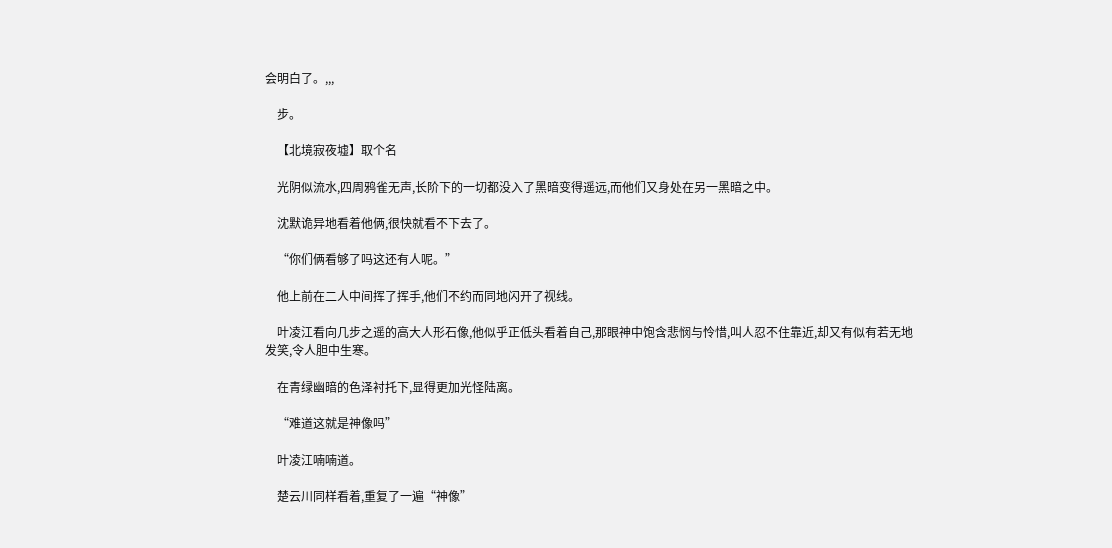会明白了。,,,

    步。

    【北境寂夜墟】取个名

    光阴似流水,四周鸦雀无声,长阶下的一切都没入了黑暗变得遥远,而他们又身处在另一黑暗之中。

    沈默诡异地看着他俩,很快就看不下去了。

    “你们俩看够了吗这还有人呢。”

    他上前在二人中间挥了挥手,他们不约而同地闪开了视线。

    叶凌江看向几步之遥的高大人形石像,他似乎正低头看着自己,那眼神中饱含悲悯与怜惜,叫人忍不住靠近,却又有似有若无地发笑,令人胆中生寒。

    在青绿幽暗的色泽衬托下,显得更加光怪陆离。

    “难道这就是神像吗”

    叶凌江喃喃道。

    楚云川同样看着,重复了一遍“神像”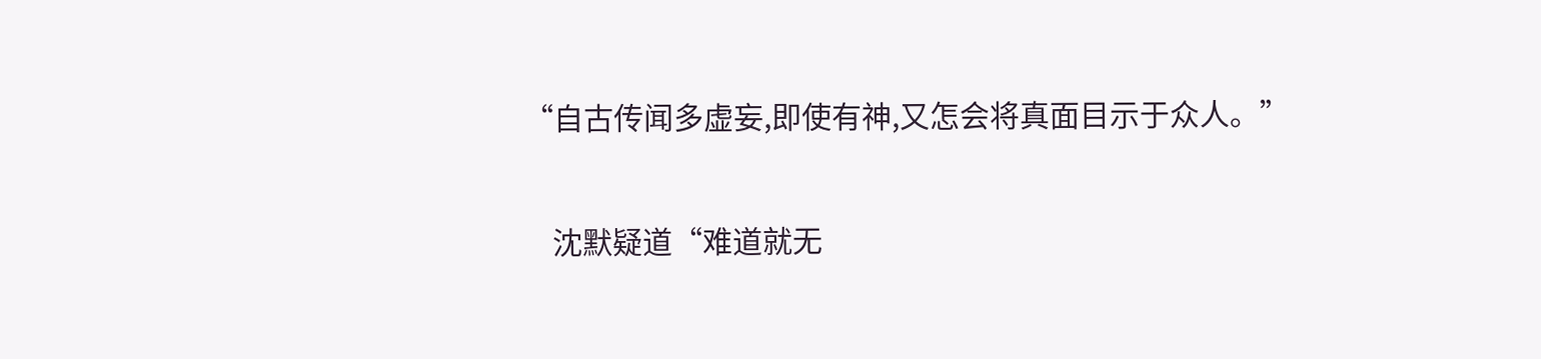“自古传闻多虚妄,即使有神,又怎会将真面目示于众人。”

    沈默疑道“难道就无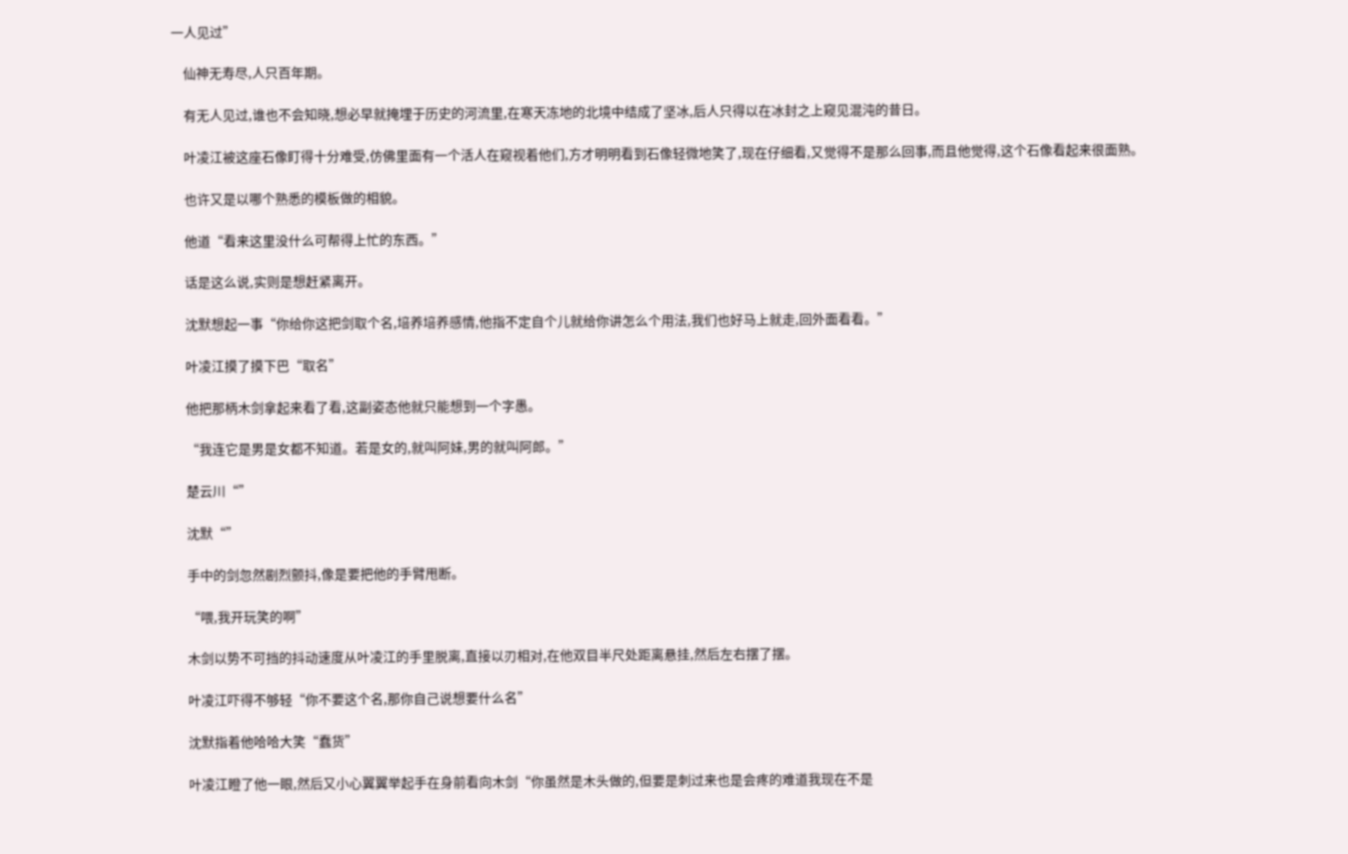一人见过”

    仙神无寿尽,人只百年期。

    有无人见过,谁也不会知晓,想必早就掩埋于历史的河流里,在寒天冻地的北境中结成了坚冰,后人只得以在冰封之上窥见混沌的昔日。

    叶凌江被这座石像盯得十分难受,仿佛里面有一个活人在窥视着他们,方才明明看到石像轻微地笑了,现在仔细看,又觉得不是那么回事,而且他觉得,这个石像看起来很面熟。

    也许又是以哪个熟悉的模板做的相貌。

    他道“看来这里没什么可帮得上忙的东西。”

    话是这么说,实则是想赶紧离开。

    沈默想起一事“你给你这把剑取个名,培养培养感情,他指不定自个儿就给你讲怎么个用法,我们也好马上就走,回外面看看。”

    叶凌江摸了摸下巴“取名”

    他把那柄木剑拿起来看了看,这副姿态他就只能想到一个字愚。

    “我连它是男是女都不知道。若是女的,就叫阿妹,男的就叫阿郎。”

    楚云川“”

    沈默“”

    手中的剑忽然剧烈颤抖,像是要把他的手臂甩断。

    “喂,我开玩笑的啊”

    木剑以势不可挡的抖动速度从叶凌江的手里脱离,直接以刃相对,在他双目半尺处距离悬挂,然后左右摆了摆。

    叶凌江吓得不够轻“你不要这个名,那你自己说想要什么名”

    沈默指着他哈哈大笑“蠢货”

    叶凌江瞪了他一眼,然后又小心翼翼举起手在身前看向木剑“你虽然是木头做的,但要是刺过来也是会疼的难道我现在不是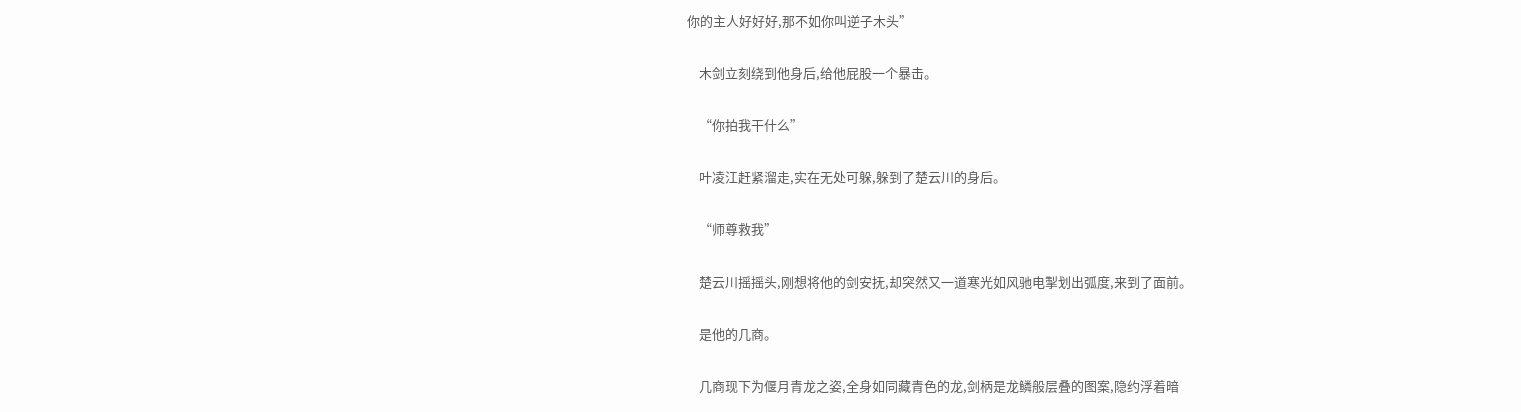你的主人好好好,那不如你叫逆子木头”

    木剑立刻绕到他身后,给他屁股一个暴击。

    “你拍我干什么”

    叶凌江赶紧溜走,实在无处可躲,躲到了楚云川的身后。

    “师尊救我”

    楚云川摇摇头,刚想将他的剑安抚,却突然又一道寒光如风驰电掣划出弧度,来到了面前。

    是他的几商。

    几商现下为偃月青龙之姿,全身如同藏青色的龙,剑柄是龙鳞般层叠的图案,隐约浮着暗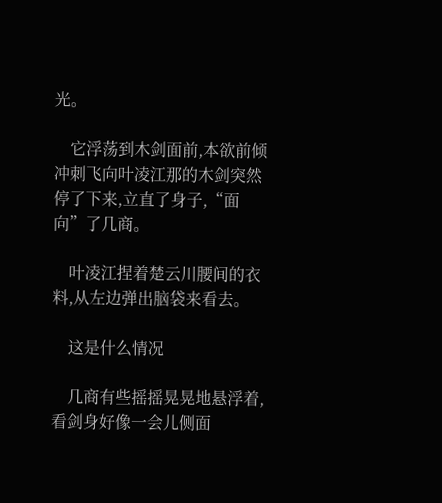光。

    它浮荡到木剑面前,本欲前倾冲刺飞向叶凌江那的木剑突然停了下来,立直了身子,“面向”了几商。

    叶凌江捏着楚云川腰间的衣料,从左边弹出脑袋来看去。

    这是什么情况

    几商有些摇摇晃晃地悬浮着,看剑身好像一会儿侧面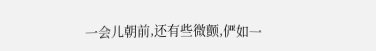一会儿朝前,还有些微颤,俨如一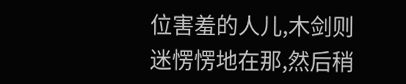位害羞的人儿,木剑则迷愣愣地在那,然后稍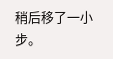稍后移了一小步。